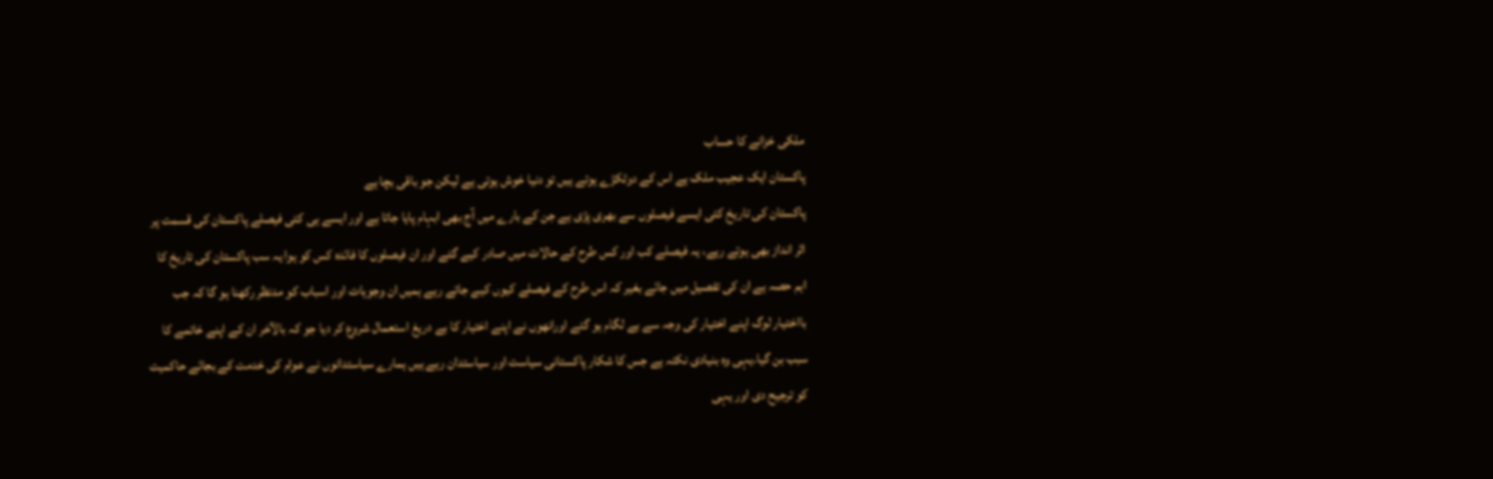ملکی خزانے کا حساب
پاکستان ایک عجیب ملک ہے اس کے دوٹکڑے ہوتے ہیں تو دنیا خوش ہوتی ہے لیکن جو باقی بچا ہے
پاکستان کی تاریخ کئی ایسے فیصلوں سے بھری پڑی ہے جن کے بارے میں آج بھی ابہام پایا جاتا ہے اور ایسے ہی کئی فیصلے پاکستان کی قسمت پر اثر انداز بھی ہوتے رہے، یہ فیصلے کب اور کس طرح کے حالات میں صادر کیے گئے اور ان فیصلوں کا فائدہ کس کو ہوا یہ سب پاکستان کی تاریخ کا اہم حصہ ہے ان کی تفصیل میں جائے بغیر کہ اس طرح کے فیصلے کیوں کیے جاتے رہے ہمیں ان وجوہات اور اسباب کو مدنظر رکھنا ہو گا کہ جب بااختیار لوگ اپنے اختیار کی وجہ سے بے لگام ہو گئے اورانھوں نے اپنے اختیار کا بے دریغ استعمال شروع کر دیا جو کہ بالآخر ان کے اپنے خاتمے کا سبب بن گیا۔یہی وہ بنیادی نکتہ ہے جس کا شکار پاکستانی سیاست اور سیاستدان رہے ہیں ہمارے سیاستدانوں نے عوام کی خدمت کے بجائے حاکمیت کو ترجیح دی اور یہی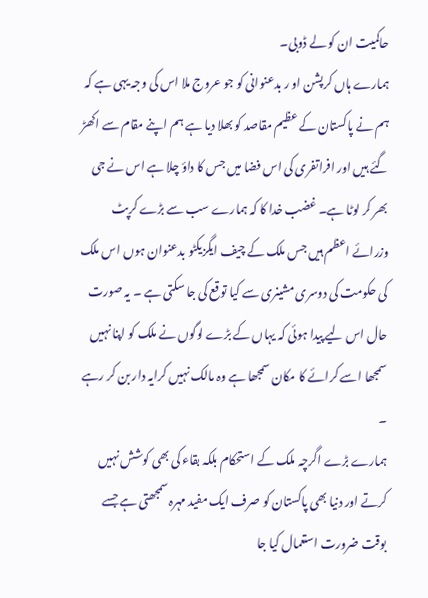حاکمیت ان کو لے ڈوبی۔
ہمارے ہاں کرپشن او ر بدعنوانی کو جو عروج ملا اس کی وجہ یہی ہے کہ ہم نے پاکستان کے عظیم مقاصد کو بھلا دیا ہے ہم اپنے مقام سے اکھڑ گئے ہیں اور افراتفری کی اس فضا میں جس کا داؤ چلا ہے اس نے جی بھر کر لوٹا ہے۔ غضب خدا کا کہ ہمارے سب سے بڑے کرپٹ وزرائے اعظم ہیں جس ملک کے چیف ایگزیکٹو بدعنوان ہوں اس ملک کی حکومت کی دوسری مشینری سے کیا توقع کی جا سکتی ہے ۔ یہ صورت حال اس لیے پیدا ہوئی کہ یہاں کے بڑے لوگوں نے ملک کو اپنا نہیں سمجھا اسے کرائے کا مکان سمجھا ہے وہ مالک نہیں کرایہ دار بن کر رہے ۔
ہمارے بڑے اگرچہ ملک کے استحکام بلکہ بقاء کی بھی کوشش نہیں کرتے اور دنیا بھی پاکستان کو صرف ایک مفید مہرہ سمجھتی ہے جسے بوقت ضرورت استعمال کیا جا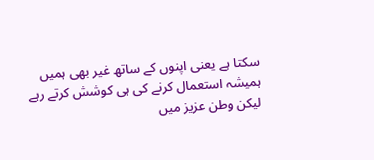سکتا ہے یعنی اپنوں کے ساتھ غیر بھی ہمیں ہمیشہ استعمال کرنے کی ہی کوشش کرتے رہے لیکن وطن عزیز میں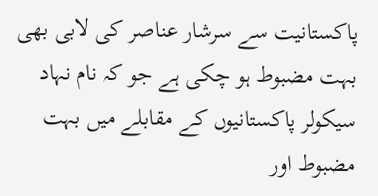پاکستانیت سے سرشار عناصر کی لابی بھی بہت مضبوط ہو چکی ہے جو کہ نام نہاد سیکولر پاکستانیوں کے مقابلے میں بہت مضبوط اور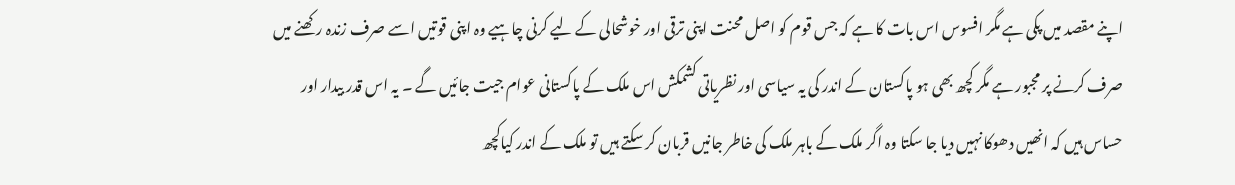اپنے مقصد میں پکی ہے مگر افسوس اس بات کا ہے کہ جس قوم کو اصل محنت اپنی ترقی اور خوشحالی کے لیے کرنی چاہیے وہ اپنی قوتیں اسے صرف زندہ رکھنے میں صرف کرنے پر مجبور ہے مگر کچھ بھی ہو پاکستان کے اندر کی یہ سیاسی اور نظریاتی کشمکش اس ملک کے پاکستانی عوام جیت جائیں گے ۔ یہ اس قدر بیدار اور حساس ہیں کہ انھیں دھوکا نہیں دیا جا سکتا وہ اگر ملک کے باہر ملک کی خاطر جانیں قربان کر سکتے ہیں تو ملک کے اندر کیاکچھ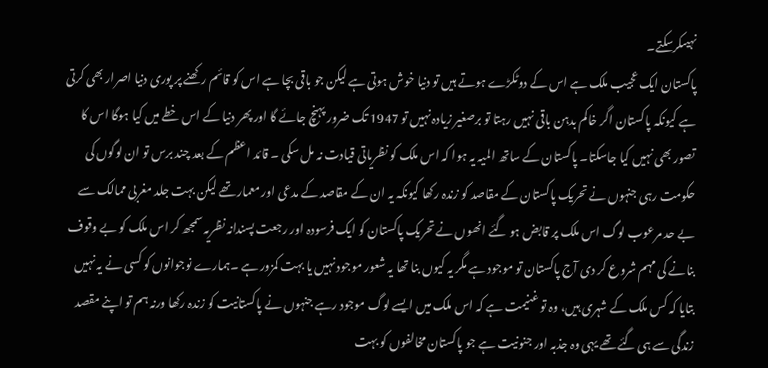نہیںکرسکتے۔
پاکستان ایک عجیب ملک ہے اس کے دوٹکڑے ہوتے ہیں تو دنیا خوش ہوتی ہے لیکن جو باقی بچا ہے اس کو قائم رکھنے پر پوری دنیا اصرار بھی کرتی ہے کیونکہ پاکستان اگر خاکم بدہن باقی نہیں رہتا تو برصغیر زیادہ نہیں تو 1947 تک ضرور پہنچ جائے گا اور پھر دنیا کے اس خطے میں کیا ہوگا اس کا تصور بھی نہیں کیا جاسکتا۔ پاکستان کے ساتھ المیہ یہ ہوا کہ اس ملک کو نظریاتی قیادت نہ مل سکی ۔ قائد اعظم کے بعد چند برس تو ان لوگوں کی حکومت رہی جنہوں نے تحریک پاکستان کے مقاصد کو زندہ رکھا کیونکہ یہ ان کے مقاصد کے مدعی اور معمار تھے لیکن بہت جلد مغربی ممالک سے بے حد مرعوب لوگ اس ملک پر قابض ہو گئے انھوں نے تحریک پاکستان کو ایک فرسودہ اور رجعت پسندانہ نظریہ سمجھ کر اس ملک کو بے وقوف بنانے کی مہم شروع کر دی آج پاکستان تو موجود ہے مگر یہ کیوں بنا تھا یہ شعور موجود نہیں یا بہت کمزور ہے ۔ہمارے نوجوانوں کو کسی نے یہ نہیں بتایا کہ کس ملک کے شہری ہیں، وہ تو غنیمت ہے کہ اس ملک میں ایسے لوگ موجود رہے جنہوں نے پاکستانیت کو زندہ رکھا ورنہ ہم تو اپنے مقصد زندگی سے ہی گئے تھے یہی وہ جذبہ اور جنونیت ہے جو پاکستان مخالفوں کو بہت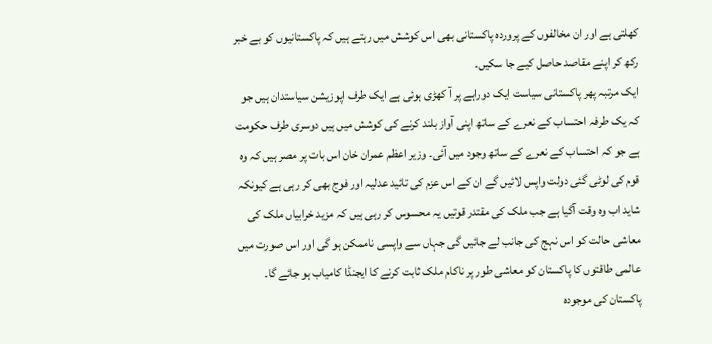کھلتی ہے اور ان مخالفوں کے پروردہ پاکستانی بھی اس کوشش میں رہتے ہیں کہ پاکستانیوں کو بے خبر رکھ کر اپنے مقاصد حاصل کیے جا سکیں۔
ایک مرتبہ پھر پاکستانی سیاست ایک دوراہے پر آ کھڑی ہوئی ہے ایک طرف اپوزیشن سیاستدان ہیں جو کہ یک طرفہ احتساب کے نعرے کے ساتھ اپنی آواز بلند کرنے کی کوشش میں ہیں دوسری طرف حکومت ہے جو کہ احتساب کے نعرے کے ساتھ وجود میں آئی۔ وزیر اعظم عمران خان اس بات پر مصر ہیں کہ وہ قوم کی لوٹی گئی دولت واپس لائیں گے ان کے اس عزم کی تائید عدلیہ اور فوج بھی کر رہی ہے کیونکہ شاید اب وہ وقت آگیا ہے جب ملک کی مقتدر قوتیں یہ محسوس کر رہی ہیں کہ مزید خرابیاں ملک کی معاشی حالت کو اس نہج کی جانب لے جائیں گی جہاں سے واپسی ناممکن ہو گی اور اس صورت میں عالمی طاقتوں کا پاکستان کو معاشی طور پر ناکام ملک ثابت کرنے کا ایجنڈا کامیاب ہو جائے گا۔ پاکستان کی موجودہ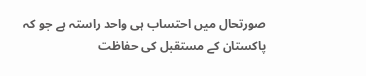صورتحال میں احتساب ہی واحد راستہ ہے جو کہ پاکستان کے مستقبل کی حفاظت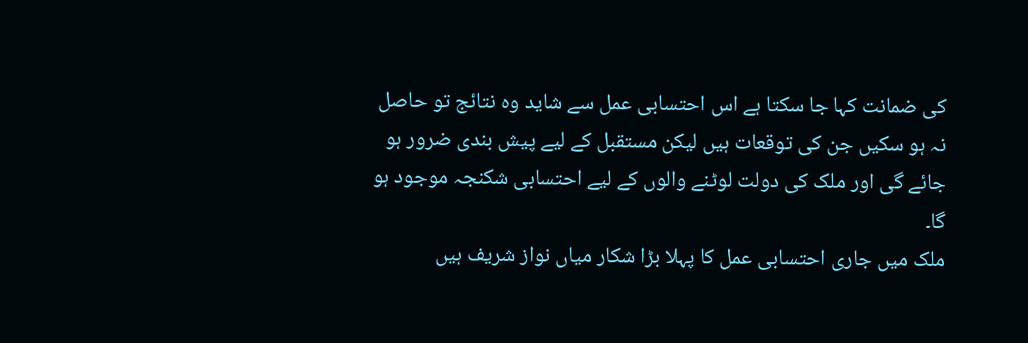کی ضمانت کہا جا سکتا ہے اس احتسابی عمل سے شاید وہ نتائج تو حاصل نہ ہو سکیں جن کی توقعات ہیں لیکن مستقبل کے لیے پیش بندی ضرور ہو جائے گی اور ملک کی دولت لوٹنے والوں کے لیے احتسابی شکنجہ موجود ہو گا۔
ملک میں جاری احتسابی عمل کا پہلا بڑا شکار میاں نواز شریف ہیں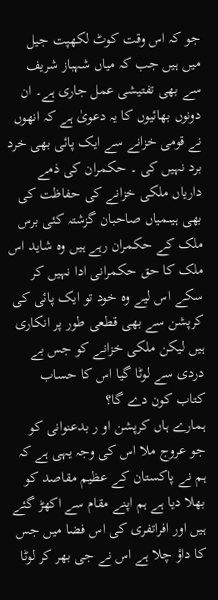جو کہ اس وقت کوٹ لکھپت جیل میں ہیں جب کہ میاں شہباز شریف سے بھی تفتیشی عمل جاری ہے۔ ان دونوں بھائیوں کا یہ دعویٰ ہے کہ انھوں نے قومی خزانے سے ایک پائی بھی خرد برد نہیں کی ۔ حکمران کی ذمے داریاں ملکی خزانے کی حفاظت کی بھی ہیںمیاں صاحبان گزشتہ کئی برس ملک کے حکمران رہے ہیں وہ شاید اس ملک کا حق حکمرانی ادا نہیں کر سکے اس لیے وہ خود تو ایک پائی کی کرپشن سے بھی قطعی طور پر انکاری ہیں لیکن ملکی خزانے کو جس بے دردی سے لوٹا گیا اس کا حساب کتاب کون دے گا؟
ہمارے ہاں کرپشن او ر بدعنوانی کو جو عروج ملا اس کی وجہ یہی ہے کہ ہم نے پاکستان کے عظیم مقاصد کو بھلا دیا ہے ہم اپنے مقام سے اکھڑ گئے ہیں اور افراتفری کی اس فضا میں جس کا داؤ چلا ہے اس نے جی بھر کر لوٹا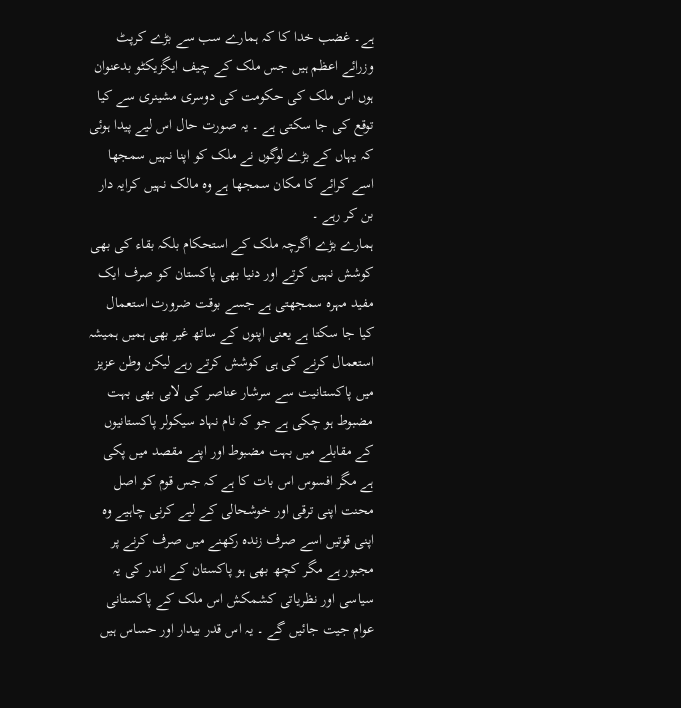ہے۔ غضب خدا کا کہ ہمارے سب سے بڑے کرپٹ وزرائے اعظم ہیں جس ملک کے چیف ایگزیکٹو بدعنوان ہوں اس ملک کی حکومت کی دوسری مشینری سے کیا توقع کی جا سکتی ہے ۔ یہ صورت حال اس لیے پیدا ہوئی کہ یہاں کے بڑے لوگوں نے ملک کو اپنا نہیں سمجھا اسے کرائے کا مکان سمجھا ہے وہ مالک نہیں کرایہ دار بن کر رہے ۔
ہمارے بڑے اگرچہ ملک کے استحکام بلکہ بقاء کی بھی کوشش نہیں کرتے اور دنیا بھی پاکستان کو صرف ایک مفید مہرہ سمجھتی ہے جسے بوقت ضرورت استعمال کیا جا سکتا ہے یعنی اپنوں کے ساتھ غیر بھی ہمیں ہمیشہ استعمال کرنے کی ہی کوشش کرتے رہے لیکن وطن عزیز میں پاکستانیت سے سرشار عناصر کی لابی بھی بہت مضبوط ہو چکی ہے جو کہ نام نہاد سیکولر پاکستانیوں کے مقابلے میں بہت مضبوط اور اپنے مقصد میں پکی ہے مگر افسوس اس بات کا ہے کہ جس قوم کو اصل محنت اپنی ترقی اور خوشحالی کے لیے کرنی چاہیے وہ اپنی قوتیں اسے صرف زندہ رکھنے میں صرف کرنے پر مجبور ہے مگر کچھ بھی ہو پاکستان کے اندر کی یہ سیاسی اور نظریاتی کشمکش اس ملک کے پاکستانی عوام جیت جائیں گے ۔ یہ اس قدر بیدار اور حساس ہیں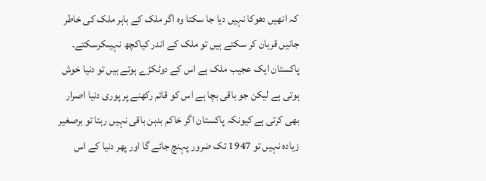کہ انھیں دھوکا نہیں دیا جا سکتا وہ اگر ملک کے باہر ملک کی خاطر جانیں قربان کر سکتے ہیں تو ملک کے اندر کیاکچھ نہیںکرسکتے۔
پاکستان ایک عجیب ملک ہے اس کے دوٹکڑے ہوتے ہیں تو دنیا خوش ہوتی ہے لیکن جو باقی بچا ہے اس کو قائم رکھنے پر پوری دنیا اصرار بھی کرتی ہے کیونکہ پاکستان اگر خاکم بدہن باقی نہیں رہتا تو برصغیر زیادہ نہیں تو 1947 تک ضرور پہنچ جائے گا اور پھر دنیا کے اس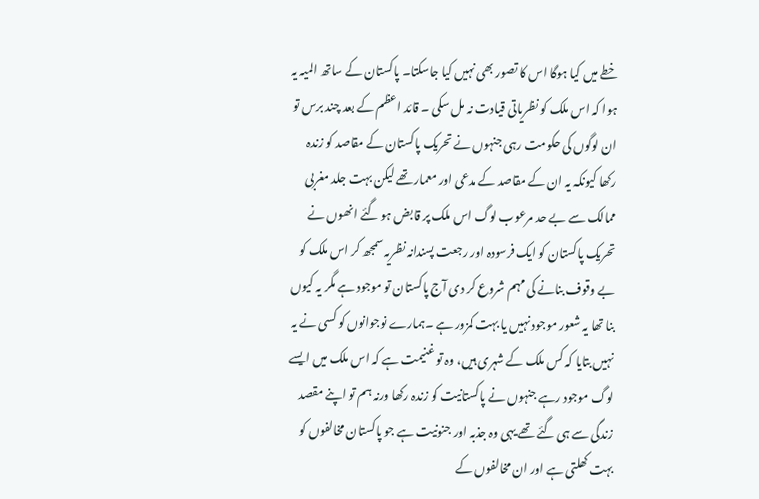خطے میں کیا ہوگا اس کا تصور بھی نہیں کیا جاسکتا۔ پاکستان کے ساتھ المیہ یہ ہوا کہ اس ملک کو نظریاتی قیادت نہ مل سکی ۔ قائد اعظم کے بعد چند برس تو ان لوگوں کی حکومت رہی جنہوں نے تحریک پاکستان کے مقاصد کو زندہ رکھا کیونکہ یہ ان کے مقاصد کے مدعی اور معمار تھے لیکن بہت جلد مغربی ممالک سے بے حد مرعوب لوگ اس ملک پر قابض ہو گئے انھوں نے تحریک پاکستان کو ایک فرسودہ اور رجعت پسندانہ نظریہ سمجھ کر اس ملک کو بے وقوف بنانے کی مہم شروع کر دی آج پاکستان تو موجود ہے مگر یہ کیوں بنا تھا یہ شعور موجود نہیں یا بہت کمزور ہے ۔ہمارے نوجوانوں کو کسی نے یہ نہیں بتایا کہ کس ملک کے شہری ہیں، وہ تو غنیمت ہے کہ اس ملک میں ایسے لوگ موجود رہے جنہوں نے پاکستانیت کو زندہ رکھا ورنہ ہم تو اپنے مقصد زندگی سے ہی گئے تھے یہی وہ جذبہ اور جنونیت ہے جو پاکستان مخالفوں کو بہت کھلتی ہے اور ان مخالفوں کے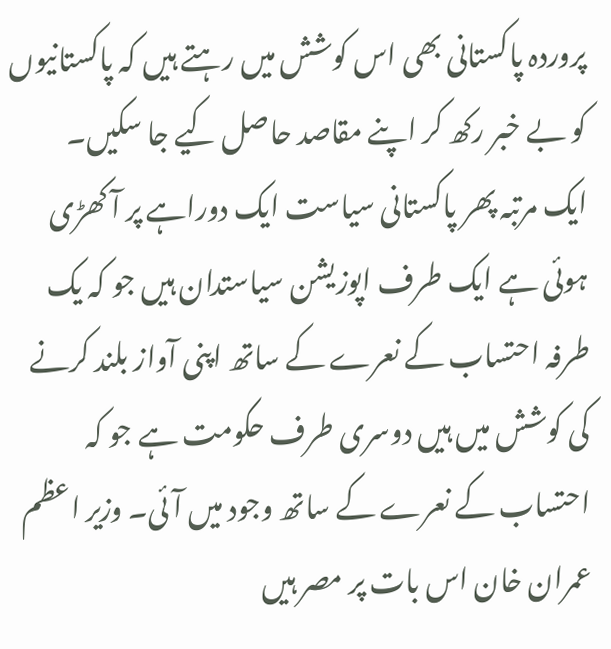پروردہ پاکستانی بھی اس کوشش میں رہتے ہیں کہ پاکستانیوں کو بے خبر رکھ کر اپنے مقاصد حاصل کیے جا سکیں۔
ایک مرتبہ پھر پاکستانی سیاست ایک دوراہے پر آ کھڑی ہوئی ہے ایک طرف اپوزیشن سیاستدان ہیں جو کہ یک طرفہ احتساب کے نعرے کے ساتھ اپنی آواز بلند کرنے کی کوشش میں ہیں دوسری طرف حکومت ہے جو کہ احتساب کے نعرے کے ساتھ وجود میں آئی۔ وزیر اعظم عمران خان اس بات پر مصر ہیں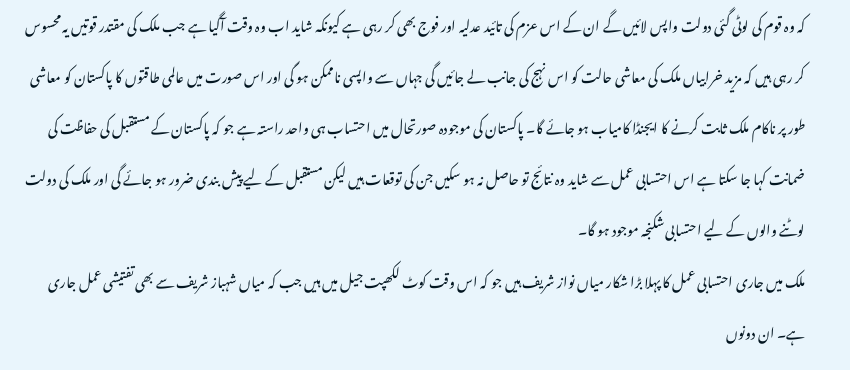کہ وہ قوم کی لوٹی گئی دولت واپس لائیں گے ان کے اس عزم کی تائید عدلیہ اور فوج بھی کر رہی ہے کیونکہ شاید اب وہ وقت آگیا ہے جب ملک کی مقتدر قوتیں یہ محسوس کر رہی ہیں کہ مزید خرابیاں ملک کی معاشی حالت کو اس نہج کی جانب لے جائیں گی جہاں سے واپسی ناممکن ہو گی اور اس صورت میں عالمی طاقتوں کا پاکستان کو معاشی طور پر ناکام ملک ثابت کرنے کا ایجنڈا کامیاب ہو جائے گا۔ پاکستان کی موجودہ صورتحال میں احتساب ہی واحد راستہ ہے جو کہ پاکستان کے مستقبل کی حفاظت کی ضمانت کہا جا سکتا ہے اس احتسابی عمل سے شاید وہ نتائج تو حاصل نہ ہو سکیں جن کی توقعات ہیں لیکن مستقبل کے لیے پیش بندی ضرور ہو جائے گی اور ملک کی دولت لوٹنے والوں کے لیے احتسابی شکنجہ موجود ہو گا۔
ملک میں جاری احتسابی عمل کا پہلا بڑا شکار میاں نواز شریف ہیں جو کہ اس وقت کوٹ لکھپت جیل میں ہیں جب کہ میاں شہباز شریف سے بھی تفتیشی عمل جاری ہے۔ ان دونوں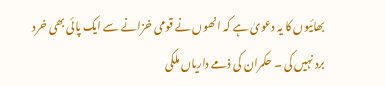بھائیوں کا یہ دعویٰ ہے کہ انھوں نے قومی خزانے سے ایک پائی بھی خرد برد نہیں کی ۔ حکمران کی ذمے داریاں ملکی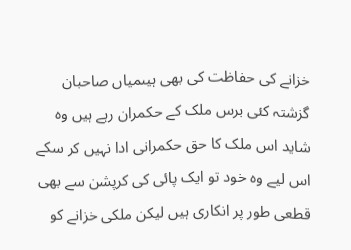خزانے کی حفاظت کی بھی ہیںمیاں صاحبان گزشتہ کئی برس ملک کے حکمران رہے ہیں وہ شاید اس ملک کا حق حکمرانی ادا نہیں کر سکے اس لیے وہ خود تو ایک پائی کی کرپشن سے بھی قطعی طور پر انکاری ہیں لیکن ملکی خزانے کو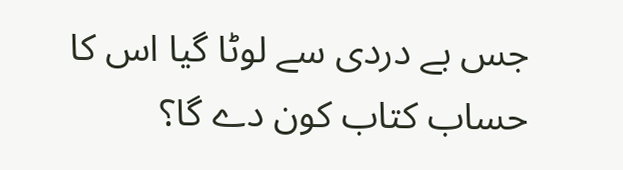جس بے دردی سے لوٹا گیا اس کا حساب کتاب کون دے گا؟